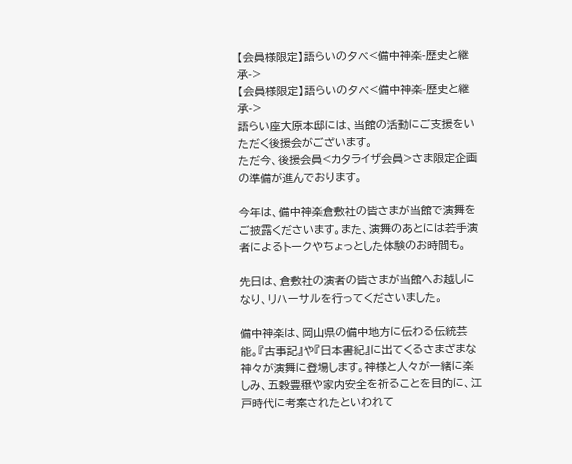【会員様限定】語らいの夕べ<備中神楽-歴史と継承->
【会員様限定】語らいの夕べ<備中神楽-歴史と継承->
語らい座大原本邸には、当館の活動にご支援をいただく後援会がございます。
ただ今、後援会員<カタライザ会員>さま限定企画の準備が進んでおります。

今年は、備中神楽倉敷社の皆さまが当館で演舞をご披露くださいます。また、演舞のあとには若手演者によるトークやちょっとした体験のお時間も。

先日は、倉敷社の演者の皆さまが当館へお越しになり、リハーサルを行ってくださいました。

備中神楽は、岡山県の備中地方に伝わる伝統芸能。『古事記』や『日本書紀』に出てくるさまざまな神々が演舞に登場します。神様と人々が一緒に楽しみ、五穀豊穣や家内安全を祈ることを目的に、江戸時代に考案されたといわれて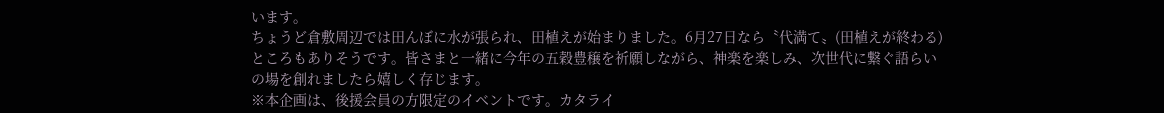います。
ちょうど倉敷周辺では田んぼに水が張られ、田植えが始まりました。6月27日なら〝代満て〟(田植えが終わる)ところもありそうです。皆さまと一緒に今年の五穀豊穣を祈願しながら、神楽を楽しみ、次世代に繋ぐ語らいの場を創れましたら嬉しく存じます。
※本企画は、後援会員の方限定のイベントです。カタライ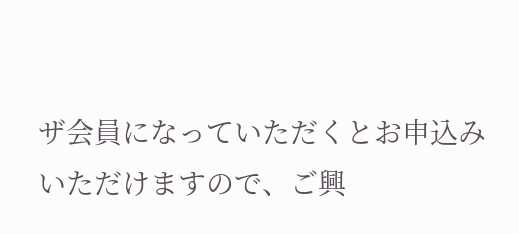ザ会員になっていただくとお申込みいただけますので、ご興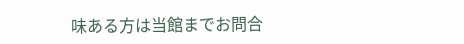味ある方は当館までお問合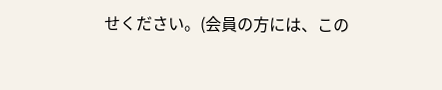せください。(会員の方には、この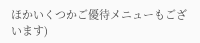ほかいくつかご優待メニューもございます)